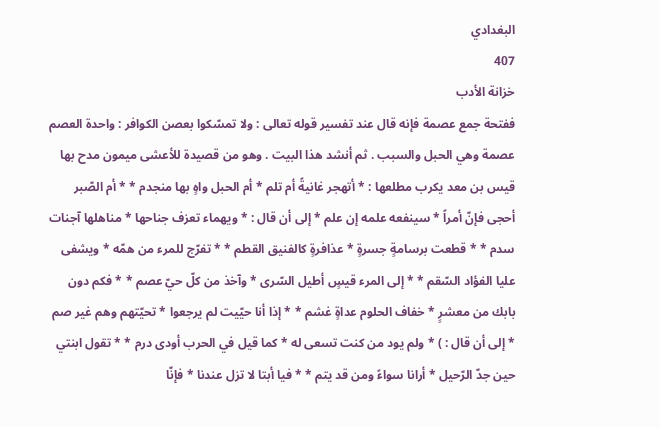البغدادي
407
خزانة الأدب
ففتحة جمع عصمة فإنه قال عند تفسير قوله تعالى : ولا تمسّكوا بعصن الكوافر : واحدة العصم عصمة وهي الحبل والسبب . ثم أنشد هذا البيت . وهو من قصيدة للأعشى ميمون مدح بها قيس بن معد يكرب مطلعها : * أتهجر غانيةً أم تلم * أم الحبل واهٍ بها منجدم * * أم الصّبر أحجى فإنّ أمراً * سينفعه علمه إن علم * إلى أن قال : * ويهماء تعزف جناحها * مناهلها آجنات سدم * * قطعت برسامةٍ جسرةٍ * عذافرةٍ كالفنيق القطم * * تفرّج للمرء من همّه * ويشفى عليا الفؤاد السّقم * * إلى المرء قيسٍ أطيل السّرى * وآخذ من كلّ حيّ عصم * * فكم دون بابك من معشرٍ * خفاف الحلوم عداةٍ غشم * * إذا أنا حيّيت لم يرجعوا * تحيّتهم وهم غير صم * إلى أن قال : ) * ولم يود من كنت تسعى له * كما قيل في الحرب أودى درم * * تقول ابنتي حين جدّ الرّحيل * أرانا سواءً ومن قد يتم * * فيا أبتا لا تزل عندنا * فإنّا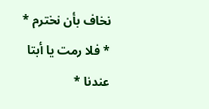نخاف بأن نخترم * * فلا رمت يا أبتا عندنا *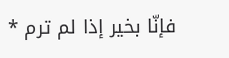فإنّا بخير إذا لم ترم *